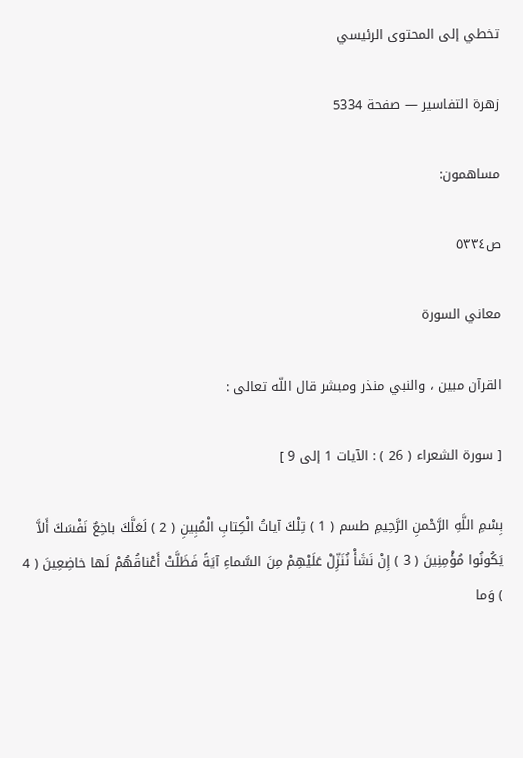تخطي إلى المحتوى الرئيسي

زهرة التفاسير — صفحة 5334

مساهمون:

ص٥٣٣٤

معاني السورة

القرآن مبين ، والنبي منذر ومبشر قال اللّه تعالى :

[ سورة الشعراء ( 26 ) : الآيات 1 إلى 9 ]

بِسْمِ اللَّهِ الرَّحْمنِ الرَّحِيمِ طسم ( 1 ) تِلْكَ آياتُ الْكِتابِ الْمُبِينِ ( 2 ) لَعَلَّكَ باخِعٌ نَفْسَكَ أَلاَّ يَكُونُوا مُؤْمِنِينَ ( 3 ) إِنْ نَشَأْ نُنَزِّلْ عَلَيْهِمْ مِنَ السَّماءِ آيَةً فَظَلَّتْ أَعْناقُهُمْ لَها خاضِعِينَ ( 4 ) وَما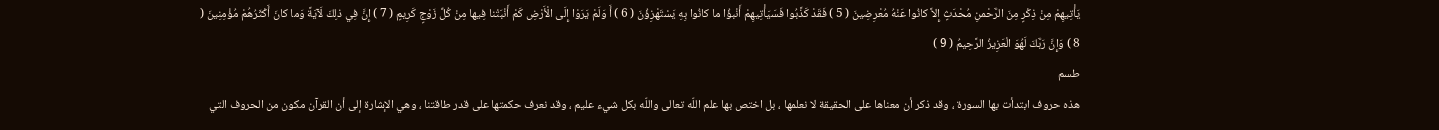يَأْتِيهِمْ مِنْ ذِكْرٍ مِنَ الرَّحْمنِ مُحْدَثٍ إِلاَّ كانُوا عَنْهُ مُعْرِضِينَ ( 5 ) فَقَدْ كَذَّبُوا فَسَيَأْتِيهِمْ أَنْبؤُا ما كانُوا بِهِ يَسْتَهْزِؤُنَ ( 6 ) أَ وَلَمْ يَرَوْا إِلَى الْأَرْضِ كَمْ أَنْبَتْنا فِيها مِنْ كُلِّ زَوْجٍ كَرِيمٍ ( 7 ) إِنَّ فِي ذلِكَ لَآيَةً وَما كانَ أَكْثَرُهُمْ مُؤْمِنِينَ ( 8 ) وَإِنَّ رَبَّكَ لَهُوَ الْعَزِيزُ الرَّحِيمُ ( 9 )
طسم
هذه حروف ابتدأت بها السورة ، وقد ذكر أن معناها على الحقيقة لا نعلمها ، بل اختص بها علم اللّه تعالى واللّه بكل شيء عليم ، وقد نعرف حكمتها على قدر طاقتنا ، وهي الإشارة إلى أن القرآن مكون من الحروف التي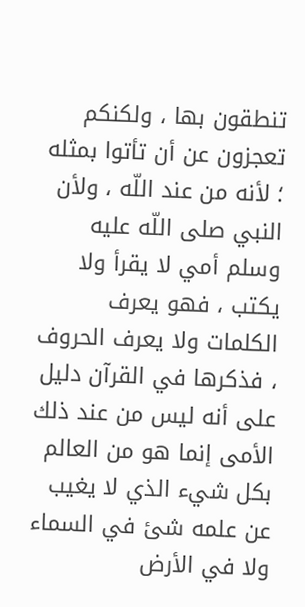تنطقون بها ، ولكنكم تعجزون عن أن تأتوا بمثله ؛ لأنه من عند اللّه ، ولأن النبي صلى اللّه عليه وسلم أمي لا يقرأ ولا يكتب ، فهو يعرف الكلمات ولا يعرف الحروف ، فذكرها في القرآن دليل على أنه ليس من عند ذلك الأمى إنما هو من العالم بكل شيء الذي لا يغيب عن علمه شئ في السماء ولا في الأرض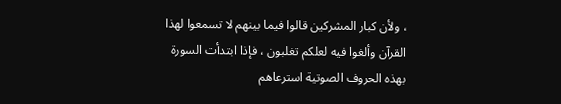، ولأن كبار المشركين قالوا فيما بينهم لا تسمعوا لهذا القرآن وألغوا فيه لعلكم تغلبون ، فإذا ابتدأت السورة بهذه الحروف الصوتية استرعاهم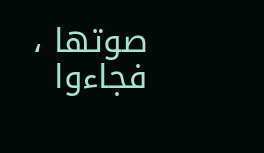صوتها ، فجاءوا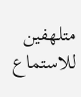متلهفين للاستماع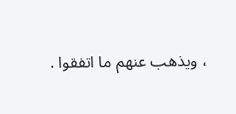، ويذهب عنهم ما اتفقوا .